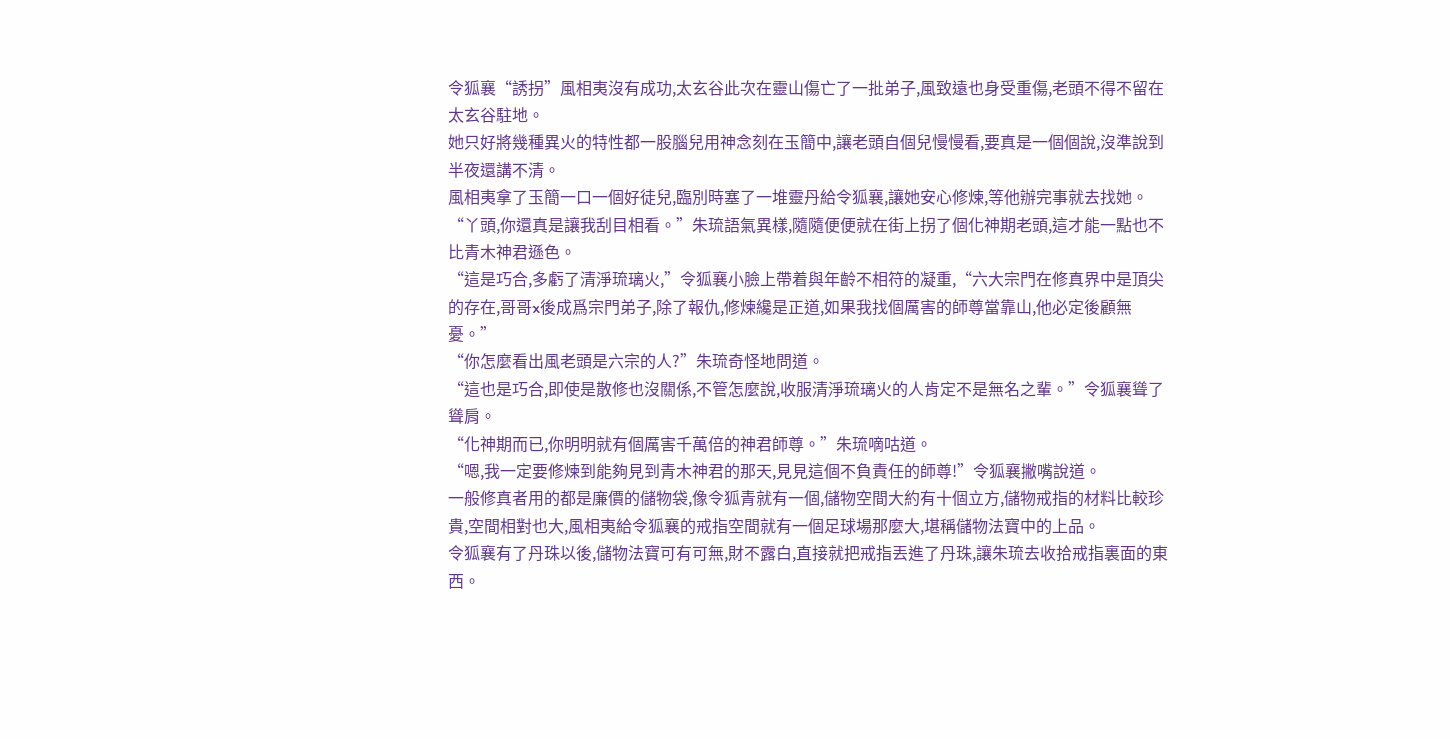令狐襄“誘拐”風相夷沒有成功,太玄谷此次在靈山傷亡了一批弟子,風致遠也身受重傷,老頭不得不留在太玄谷駐地。
她只好將幾種異火的特性都一股腦兒用神念刻在玉簡中,讓老頭自個兒慢慢看,要真是一個個說,沒準說到半夜還講不清。
風相夷拿了玉簡一口一個好徒兒,臨別時塞了一堆靈丹給令狐襄,讓她安心修煉,等他辦完事就去找她。
“丫頭,你還真是讓我刮目相看。”朱琉語氣異樣,隨隨便便就在街上拐了個化神期老頭,這才能一點也不比青木神君遜色。
“這是巧合,多虧了清淨琉璃火,”令狐襄小臉上帶着與年齡不相符的凝重,“六大宗門在修真界中是頂尖的存在,哥哥x後成爲宗門弟子,除了報仇,修煉纔是正道,如果我找個厲害的師尊當靠山,他必定後顧無憂。”
“你怎麼看出風老頭是六宗的人?”朱琉奇怪地問道。
“這也是巧合,即使是散修也沒關係,不管怎麼說,收服清淨琉璃火的人肯定不是無名之輩。”令狐襄聳了聳肩。
“化神期而已,你明明就有個厲害千萬倍的神君師尊。”朱琉嘀咕道。
“嗯,我一定要修煉到能夠見到青木神君的那天,見見這個不負責任的師尊!”令狐襄撇嘴說道。
一般修真者用的都是廉價的儲物袋,像令狐青就有一個,儲物空間大約有十個立方,儲物戒指的材料比較珍貴,空間相對也大,風相夷給令狐襄的戒指空間就有一個足球場那麼大,堪稱儲物法寶中的上品。
令狐襄有了丹珠以後,儲物法寶可有可無,財不露白,直接就把戒指丟進了丹珠,讓朱琉去收拾戒指裏面的東西。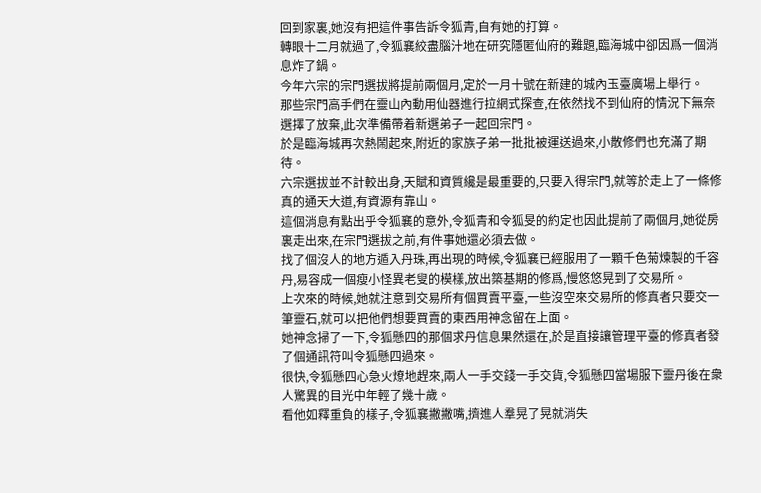回到家裏,她沒有把這件事告訴令狐青,自有她的打算。
轉眼十二月就過了,令狐襄絞盡腦汁地在研究隱匿仙府的難題,臨海城中卻因爲一個消息炸了鍋。
今年六宗的宗門選拔將提前兩個月,定於一月十號在新建的城內玉臺廣場上舉行。
那些宗門高手們在靈山內動用仙器進行拉網式探查,在依然找不到仙府的情況下無奈選擇了放棄,此次準備帶着新選弟子一起回宗門。
於是臨海城再次熱鬧起來,附近的家族子弟一批批被運送過來,小散修們也充滿了期待。
六宗選拔並不計較出身,天賦和資質纔是最重要的,只要入得宗門,就等於走上了一條修真的通天大道,有資源有靠山。
這個消息有點出乎令狐襄的意外,令狐青和令狐旻的約定也因此提前了兩個月,她從房裏走出來,在宗門選拔之前,有件事她還必須去做。
找了個沒人的地方遁入丹珠,再出現的時候,令狐襄已經服用了一顆千色菊煉製的千容丹,易容成一個瘦小怪異老叟的模樣,放出築基期的修爲,慢悠悠晃到了交易所。
上次來的時候,她就注意到交易所有個買賣平臺,一些沒空來交易所的修真者只要交一筆靈石,就可以把他們想要買賣的東西用神念留在上面。
她神念掃了一下,令狐懸四的那個求丹信息果然還在,於是直接讓管理平臺的修真者發了個通訊符叫令狐懸四過來。
很快,令狐懸四心急火燎地趕來,兩人一手交錢一手交貨,令狐懸四當場服下靈丹後在衆人驚異的目光中年輕了幾十歲。
看他如釋重負的樣子,令狐襄撇撇嘴,擠進人羣晃了晃就消失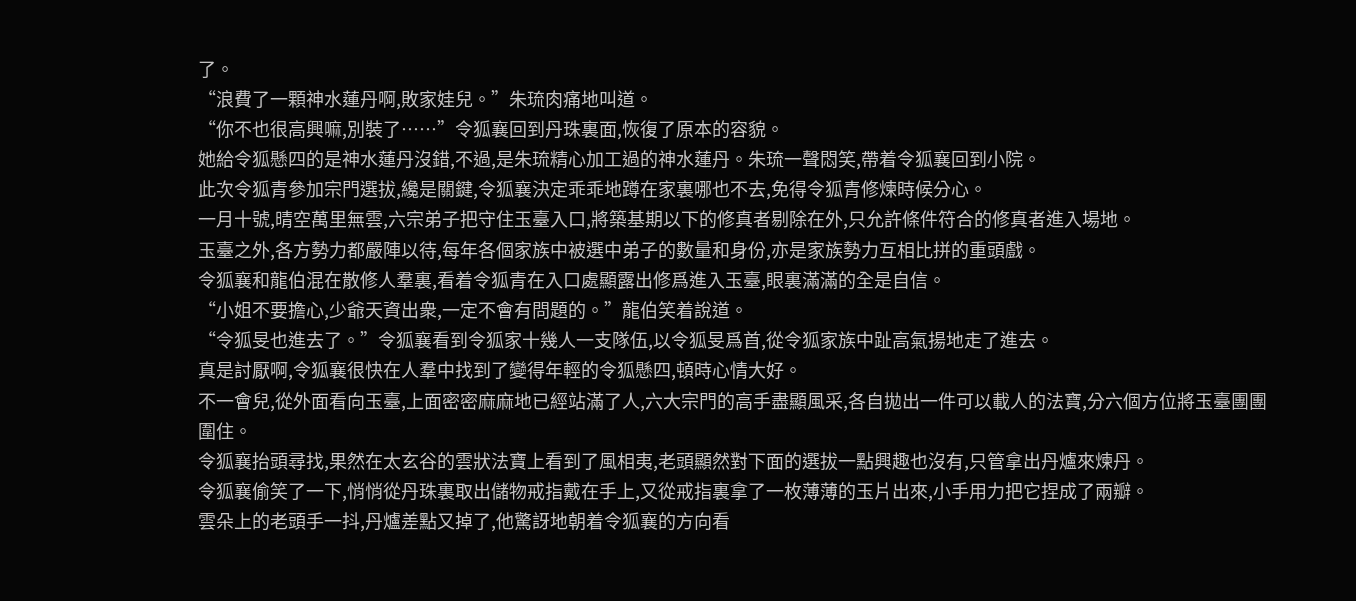了。
“浪費了一顆神水蓮丹啊,敗家娃兒。”朱琉肉痛地叫道。
“你不也很高興嘛,別裝了……”令狐襄回到丹珠裏面,恢復了原本的容貌。
她給令狐懸四的是神水蓮丹沒錯,不過,是朱琉精心加工過的神水蓮丹。朱琉一聲悶笑,帶着令狐襄回到小院。
此次令狐青參加宗門選拔,纔是關鍵,令狐襄決定乖乖地蹲在家裏哪也不去,免得令狐青修煉時候分心。
一月十號,晴空萬里無雲,六宗弟子把守住玉臺入口,將築基期以下的修真者剔除在外,只允許條件符合的修真者進入場地。
玉臺之外,各方勢力都嚴陣以待,每年各個家族中被選中弟子的數量和身份,亦是家族勢力互相比拼的重頭戲。
令狐襄和龍伯混在散修人羣裏,看着令狐青在入口處顯露出修爲進入玉臺,眼裏滿滿的全是自信。
“小姐不要擔心,少爺天資出衆,一定不會有問題的。”龍伯笑着說道。
“令狐旻也進去了。”令狐襄看到令狐家十幾人一支隊伍,以令狐旻爲首,從令狐家族中趾高氣揚地走了進去。
真是討厭啊,令狐襄很快在人羣中找到了變得年輕的令狐懸四,頓時心情大好。
不一會兒,從外面看向玉臺,上面密密麻麻地已經站滿了人,六大宗門的高手盡顯風采,各自拋出一件可以載人的法寶,分六個方位將玉臺團團圍住。
令狐襄抬頭尋找,果然在太玄谷的雲狀法寶上看到了風相夷,老頭顯然對下面的選拔一點興趣也沒有,只管拿出丹爐來煉丹。
令狐襄偷笑了一下,悄悄從丹珠裏取出儲物戒指戴在手上,又從戒指裏拿了一枚薄薄的玉片出來,小手用力把它捏成了兩瓣。
雲朵上的老頭手一抖,丹爐差點又掉了,他驚訝地朝着令狐襄的方向看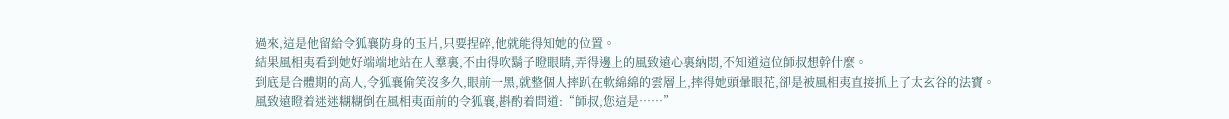過來,這是他留給令狐襄防身的玉片,只要捏碎,他就能得知她的位置。
結果風相夷看到她好端端地站在人羣裏,不由得吹鬍子瞪眼睛,弄得邊上的風致遠心裏納悶,不知道這位師叔想幹什麼。
到底是合體期的高人,令狐襄偷笑沒多久,眼前一黑,就整個人摔趴在軟綿綿的雲層上,摔得她頭暈眼花,卻是被風相夷直接抓上了太玄谷的法寶。
風致遠瞪着迷迷糊糊倒在風相夷面前的令狐襄,斟酌着問道:“師叔,您這是……”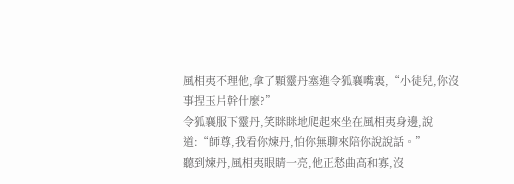風相夷不理他,拿了顆靈丹塞進令狐襄嘴裏,“小徒兒,你沒事捏玉片幹什麼?”
令狐襄服下靈丹,笑眯眯地爬起來坐在風相夷身邊,說道:“師尊,我看你煉丹,怕你無聊來陪你說說話。”
聽到煉丹,風相夷眼睛一亮,他正愁曲高和寡,沒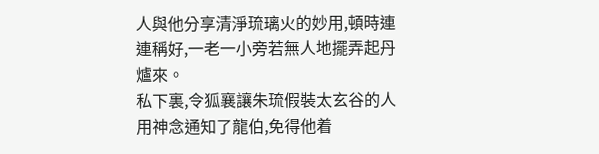人與他分享清淨琉璃火的妙用,頓時連連稱好,一老一小旁若無人地擺弄起丹爐來。
私下裏,令狐襄讓朱琉假裝太玄谷的人用神念通知了龍伯,免得他着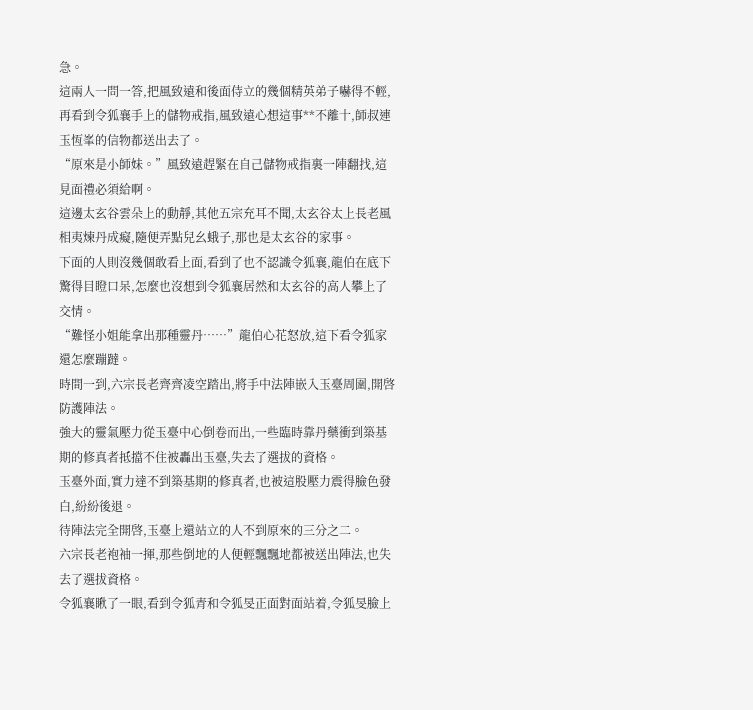急。
這兩人一問一答,把風致遠和後面侍立的幾個精英弟子嚇得不輕,再看到令狐襄手上的儲物戒指,風致遠心想這事**不離十,師叔連玉恆峯的信物都送出去了。
“原來是小師妹。”風致遠趕緊在自己儲物戒指裏一陣翻找,這見面禮必須給啊。
這邊太玄谷雲朵上的動靜,其他五宗充耳不聞,太玄谷太上長老風相夷煉丹成癡,隨便弄點兒幺蛾子,那也是太玄谷的家事。
下面的人則沒幾個敢看上面,看到了也不認識令狐襄,龍伯在底下驚得目瞪口呆,怎麼也沒想到令狐襄居然和太玄谷的高人攀上了交情。
“難怪小姐能拿出那種靈丹……”龍伯心花怒放,這下看令狐家還怎麼蹦躂。
時間一到,六宗長老齊齊凌空踏出,將手中法陣嵌入玉臺周圍,開啓防護陣法。
強大的靈氣壓力從玉臺中心倒卷而出,一些臨時靠丹藥衝到築基期的修真者抵擋不住被轟出玉臺,失去了選拔的資格。
玉臺外面,實力達不到築基期的修真者,也被這股壓力震得臉色發白,紛紛後退。
待陣法完全開啓,玉臺上還站立的人不到原來的三分之二。
六宗長老袍袖一揮,那些倒地的人便輕飄飄地都被送出陣法,也失去了選拔資格。
令狐襄瞅了一眼,看到令狐青和令狐旻正面對面站着,令狐旻臉上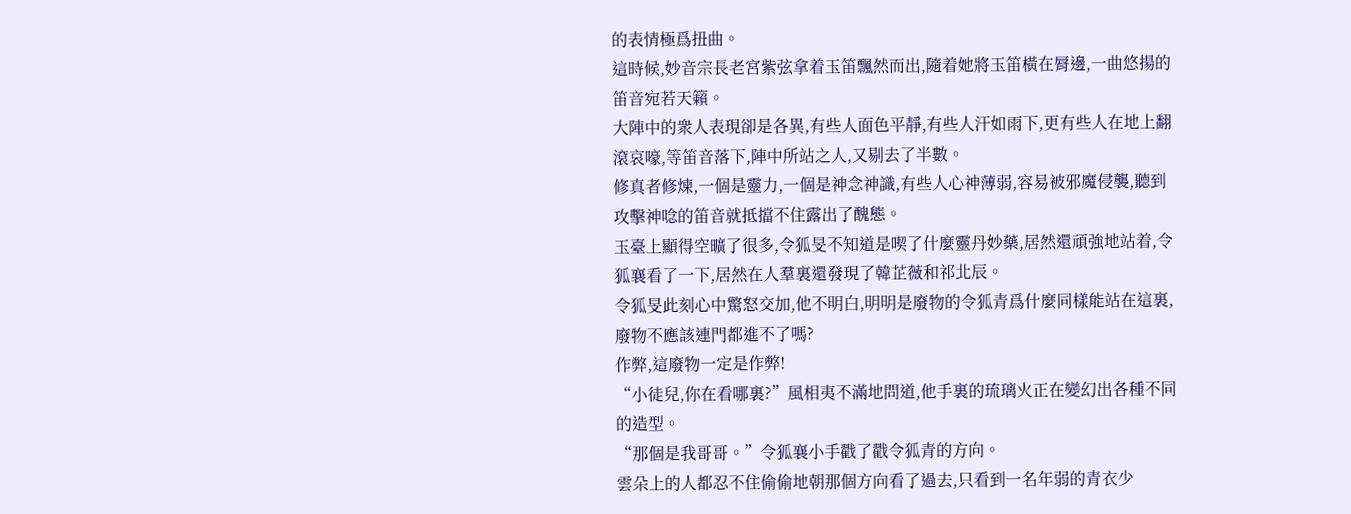的表情極爲扭曲。
這時候,妙音宗長老宮紫弦拿着玉笛飄然而出,隨着她將玉笛橫在脣邊,一曲悠揚的笛音宛若天籟。
大陣中的衆人表現卻是各異,有些人面色平靜,有些人汗如雨下,更有些人在地上翻滾哀嚎,等笛音落下,陣中所站之人,又剔去了半數。
修真者修煉,一個是靈力,一個是神念神識,有些人心神薄弱,容易被邪魔侵襲,聽到攻擊神唸的笛音就抵擋不住露出了醜態。
玉臺上顯得空曠了很多,令狐旻不知道是喫了什麼靈丹妙藥,居然還頑強地站着,令狐襄看了一下,居然在人羣裏還發現了韓芷薇和祁北辰。
令狐旻此刻心中驚怒交加,他不明白,明明是廢物的令狐青爲什麼同樣能站在這裏,廢物不應該連門都進不了嗎?
作弊,這廢物一定是作弊!
“小徒兒,你在看哪裏?”風相夷不滿地問道,他手裏的琉璃火正在變幻出各種不同的造型。
“那個是我哥哥。”令狐襄小手戳了戳令狐青的方向。
雲朵上的人都忍不住偷偷地朝那個方向看了過去,只看到一名年弱的青衣少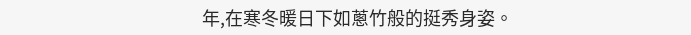年,在寒冬暖日下如蔥竹般的挺秀身姿。